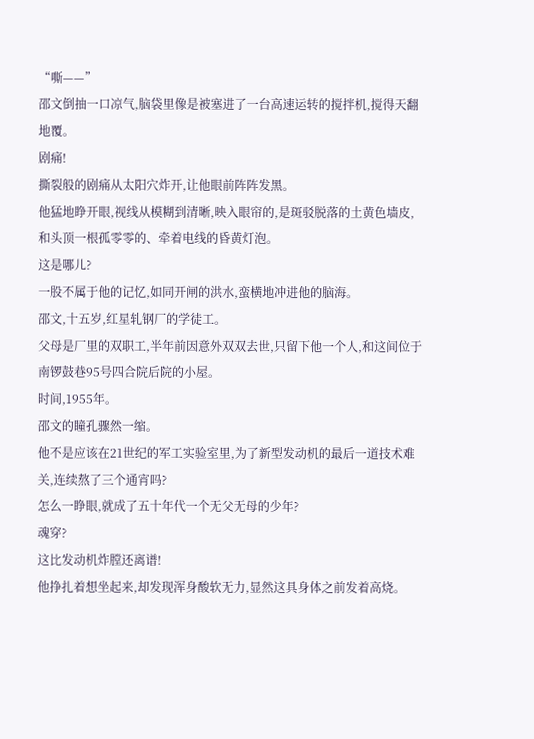“嘶——”
邵文倒抽一口凉气,脑袋里像是被塞进了一台高速运转的搅拌机,搅得天翻地覆。
剧痛!
撕裂般的剧痛从太阳穴炸开,让他眼前阵阵发黑。
他猛地睁开眼,视线从模糊到清晰,映入眼帘的,是斑驳脱落的土黄色墙皮,和头顶一根孤零零的、牵着电线的昏黄灯泡。
这是哪儿?
一股不属于他的记忆,如同开闸的洪水,蛮横地冲进他的脑海。
邵文,十五岁,红星轧钢厂的学徒工。
父母是厂里的双职工,半年前因意外双双去世,只留下他一个人,和这间位于南锣鼓巷95号四合院后院的小屋。
时间,1955年。
邵文的瞳孔骤然一缩。
他不是应该在21世纪的军工实验室里,为了新型发动机的最后一道技术难关,连续熬了三个通宵吗?
怎么一睁眼,就成了五十年代一个无父无母的少年?
魂穿?
这比发动机炸膛还离谱!
他挣扎着想坐起来,却发现浑身酸软无力,显然这具身体之前发着高烧。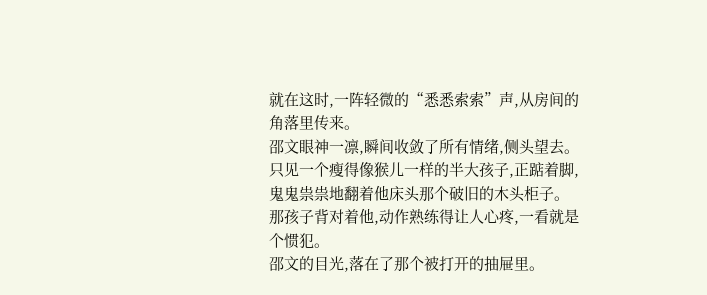就在这时,一阵轻微的“悉悉索索”声,从房间的角落里传来。
邵文眼神一凛,瞬间收敛了所有情绪,侧头望去。
只见一个瘦得像猴儿一样的半大孩子,正踮着脚,鬼鬼祟祟地翻着他床头那个破旧的木头柜子。
那孩子背对着他,动作熟练得让人心疼,一看就是个惯犯。
邵文的目光,落在了那个被打开的抽屉里。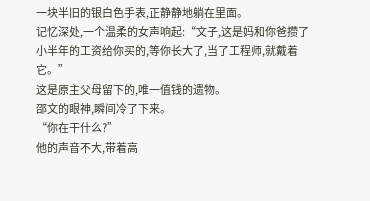一块半旧的银白色手表,正静静地躺在里面。
记忆深处,一个温柔的女声响起:“文子,这是妈和你爸攒了小半年的工资给你买的,等你长大了,当了工程师,就戴着它。”
这是原主父母留下的,唯一值钱的遗物。
邵文的眼神,瞬间冷了下来。
“你在干什么?”
他的声音不大,带着高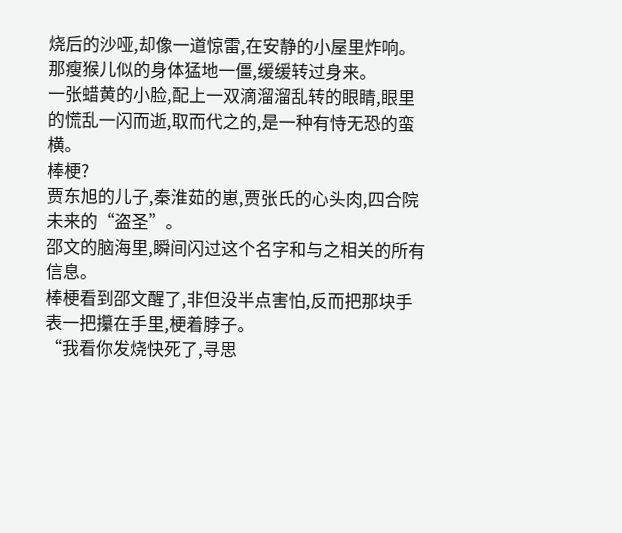烧后的沙哑,却像一道惊雷,在安静的小屋里炸响。
那瘦猴儿似的身体猛地一僵,缓缓转过身来。
一张蜡黄的小脸,配上一双滴溜溜乱转的眼睛,眼里的慌乱一闪而逝,取而代之的,是一种有恃无恐的蛮横。
棒梗?
贾东旭的儿子,秦淮茹的崽,贾张氏的心头肉,四合院未来的“盗圣”。
邵文的脑海里,瞬间闪过这个名字和与之相关的所有信息。
棒梗看到邵文醒了,非但没半点害怕,反而把那块手表一把攥在手里,梗着脖子。
“我看你发烧快死了,寻思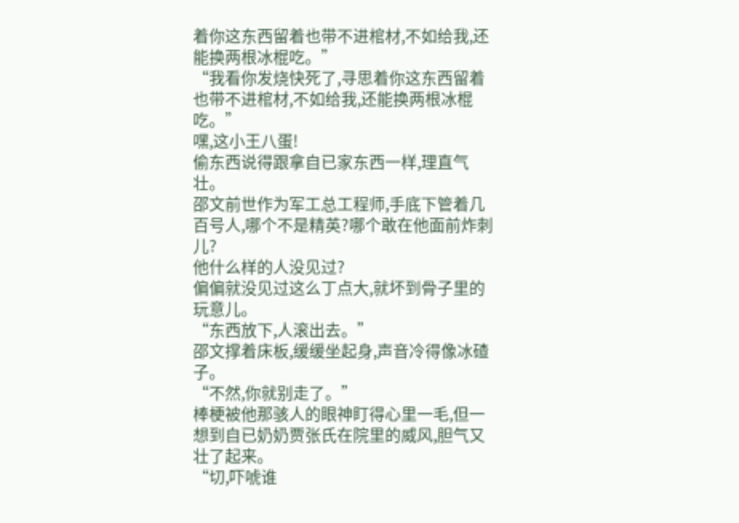着你这东西留着也带不进棺材,不如给我,还能换两根冰棍吃。”
“我看你发烧快死了,寻思着你这东西留着也带不进棺材,不如给我,还能换两根冰棍吃。”
嘿,这小王八蛋!
偷东西说得跟拿自已家东西一样,理直气壮。
邵文前世作为军工总工程师,手底下管着几百号人,哪个不是精英?哪个敢在他面前炸刺儿?
他什么样的人没见过?
偏偏就没见过这么丁点大,就坏到骨子里的玩意儿。
“东西放下,人滚出去。”
邵文撑着床板,缓缓坐起身,声音冷得像冰碴子。
“不然,你就别走了。”
棒梗被他那骇人的眼神盯得心里一毛,但一想到自已奶奶贾张氏在院里的威风,胆气又壮了起来。
“切,吓唬谁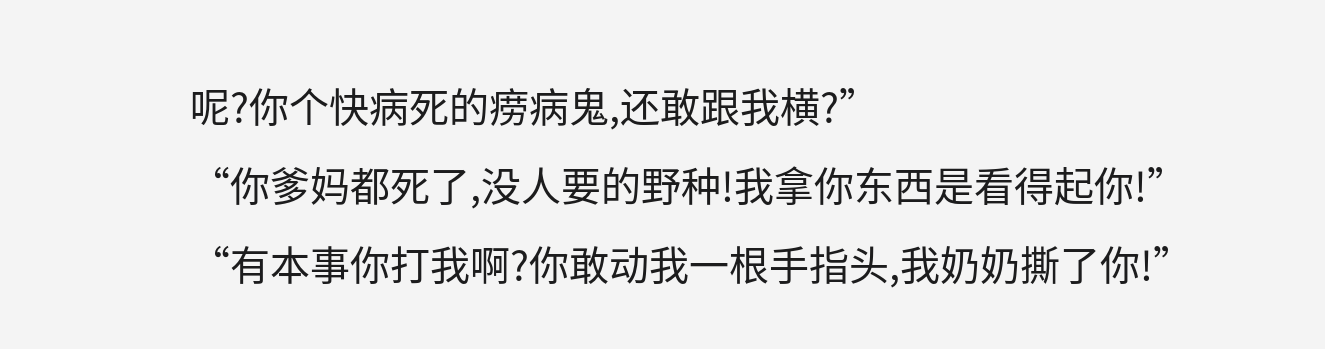呢?你个快病死的痨病鬼,还敢跟我横?”
“你爹妈都死了,没人要的野种!我拿你东西是看得起你!”
“有本事你打我啊?你敢动我一根手指头,我奶奶撕了你!”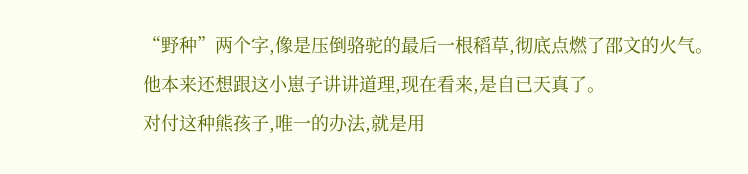“野种”两个字,像是压倒骆驼的最后一根稻草,彻底点燃了邵文的火气。
他本来还想跟这小崽子讲讲道理,现在看来,是自已天真了。
对付这种熊孩子,唯一的办法,就是用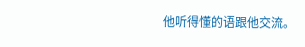他听得懂的语跟他交流。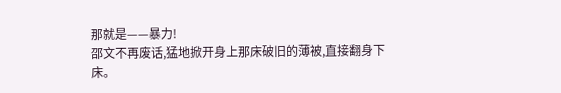那就是——暴力!
邵文不再废话,猛地掀开身上那床破旧的薄被,直接翻身下床。